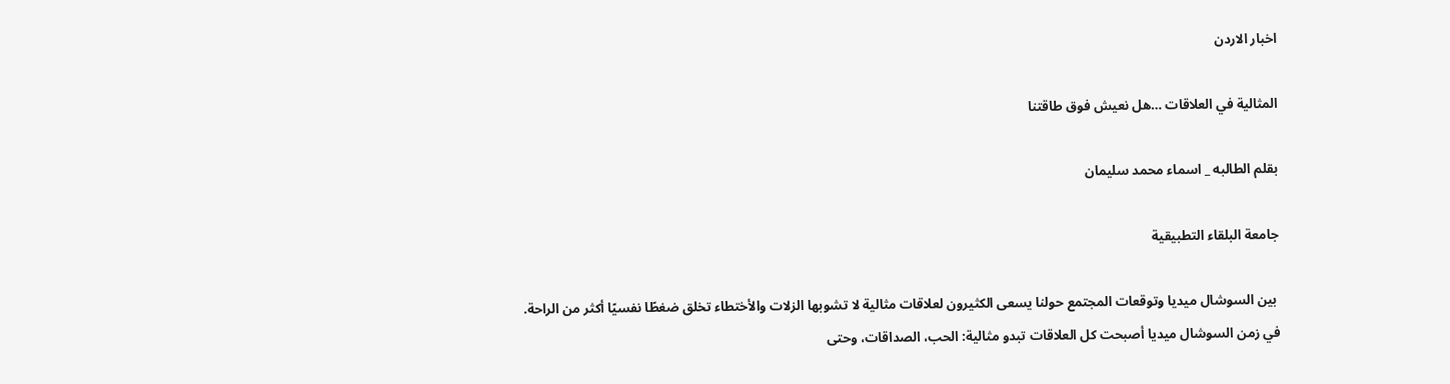اخبار الاردن

المثالية في العلاقات …هل نعيش فوق طاقتنا

بقلم الطالبه _ اسماء محمد سليمان

جامعة البلقاء التطبيقية

 بين السوشال ميديا وتوقعات المجتمع حولنا يسعى الكثيرون لعلاقات مثالية لا تشوبها الزلات والأختطاء تخلق ضغطًا نفسيًا أكثر من الراحة.
في زمن السوشال ميديا أصبحت كل العلاقات تبدو مثالية: الحب، الصداقات، وحتى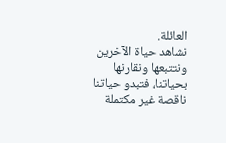العائلة.
نشاهد حياة الآخرين ونتتبعها ونقارنها بحياتنا، فتبدو حياتنا ناقصة غير مكتملة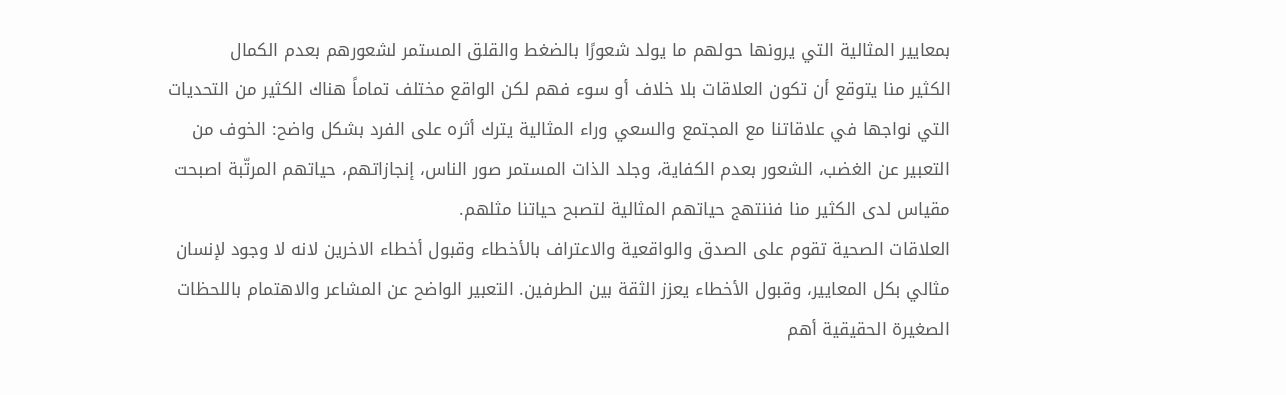بمعايير المثالية التي يرونها حولهم ما يولد شعورًا بالضغط والقلق المستمر لشعورهم بعدم الكمال
الكثير منا يتوقع أن تكون العلاقات بلا خلاف أو سوء فهم لكن الواقع مختلف تماماً هناك الكثير من التحديات التي نواجها في علاقاتنا مع المجتمع والسعي وراء المثالية يترك أثره على الفرد بشكل واضح: الخوف من التعبير عن الغضب، الشعور بعدم الكفاية، وجلد الذات المستمر صور الناس، إنجازاتهم، حياتهم المرتّبة اصبحت مقياس لدى الكثير منا فننتهج حياتهم المثالية لتصبح حياتنا مثلهم.
العلاقات الصحية تقوم على الصدق والواقعية والاعتراف بالأخطاء وقبول أخطاء الاخرين لانه لا وجود لإنسان مثالي بكل المعايير، وقبول الأخطاء يعزز الثقة بين الطرفين. التعبير الواضح عن المشاعر والاهتمام باللحظات الصغيرة الحقيقية أهم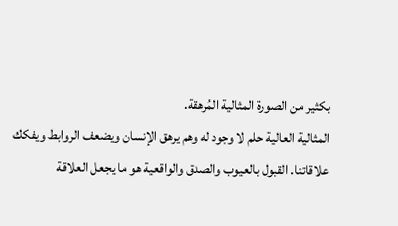بكثير من الصورة المثالية المُرهقة.
المثالية العالية حلم لا وجود له وهم يرهق الإنسان ويضعف الروابط ويفكك علاقاتنا. القبول بالعيوب والصدق والواقعية هو ما يجعل العلاقة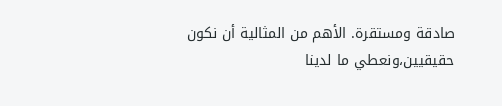صادقة ومستقرة. الأهم من المثالية أن نكون حقيقيين،ونعطي ما لدينا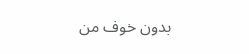بدون خوف من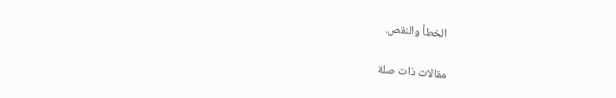الخطأ والنقص.

مقالات ذات صلة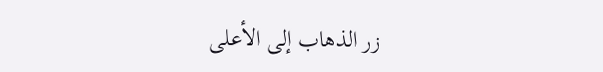زر الذهاب إلى الأعلى